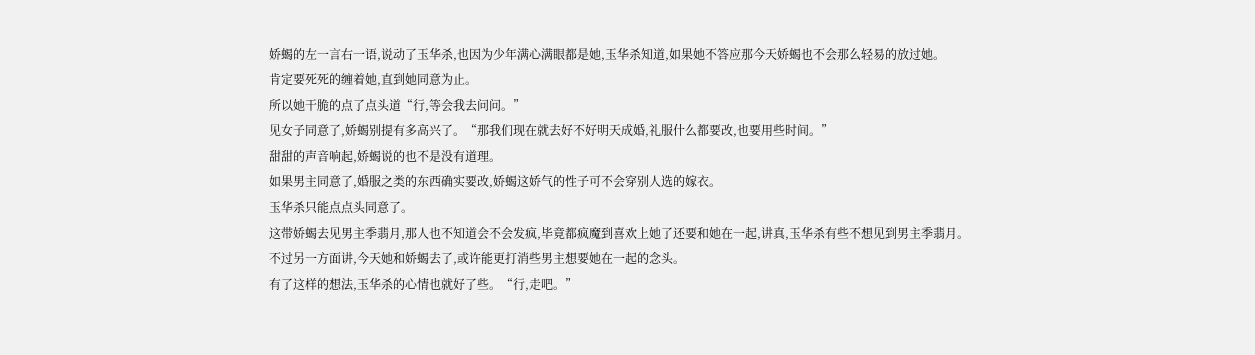娇蝎的左一言右一语,说动了玉华杀,也因为少年满心满眼都是她,玉华杀知道,如果她不答应那今天娇蝎也不会那么轻易的放过她。
肯定要死死的缠着她,直到她同意为止。
所以她干脆的点了点头道“行,等会我去问问。”
见女子同意了,娇蝎别提有多高兴了。“那我们现在就去好不好明天成婚,礼服什么都要改,也要用些时间。”
甜甜的声音响起,娇蝎说的也不是没有道理。
如果男主同意了,婚服之类的东西确实要改,娇蝎这娇气的性子可不会穿别人选的嫁衣。
玉华杀只能点点头同意了。
这带娇蝎去见男主季翡月,那人也不知道会不会发疯,毕竟都疯魔到喜欢上她了还要和她在一起,讲真,玉华杀有些不想见到男主季翡月。
不过另一方面讲,今天她和娇蝎去了,或许能更打消些男主想要她在一起的念头。
有了这样的想法,玉华杀的心情也就好了些。“行,走吧。”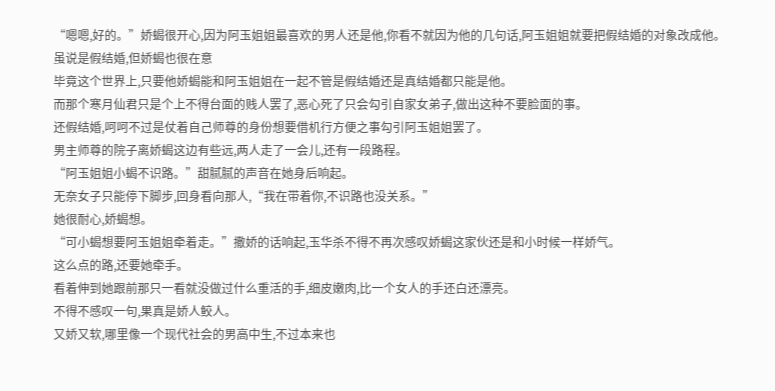“嗯嗯,好的。”娇蝎很开心,因为阿玉姐姐最喜欢的男人还是他,你看不就因为他的几句话,阿玉姐姐就要把假结婚的对象改成他。
虽说是假结婚,但娇蝎也很在意
毕竟这个世界上,只要他娇蝎能和阿玉姐姐在一起不管是假结婚还是真结婚都只能是他。
而那个寒月仙君只是个上不得台面的贱人罢了,恶心死了只会勾引自家女弟子,做出这种不要脸面的事。
还假结婚,呵呵不过是仗着自己师尊的身份想要借机行方便之事勾引阿玉姐姐罢了。
男主师尊的院子离娇蝎这边有些远,两人走了一会儿,还有一段路程。
“阿玉姐姐小蝎不识路。”甜腻腻的声音在她身后响起。
无奈女子只能停下脚步,回身看向那人,“我在带着你,不识路也没关系。”
她很耐心,娇蝎想。
“可小蝎想要阿玉姐姐牵着走。”撒娇的话响起,玉华杀不得不再次感叹娇蝎这家伙还是和小时候一样娇气。
这么点的路,还要她牵手。
看着伸到她跟前那只一看就没做过什么重活的手,细皮嫩肉,比一个女人的手还白还漂亮。
不得不感叹一句,果真是娇人鲛人。
又娇又软,哪里像一个现代社会的男高中生,不过本来也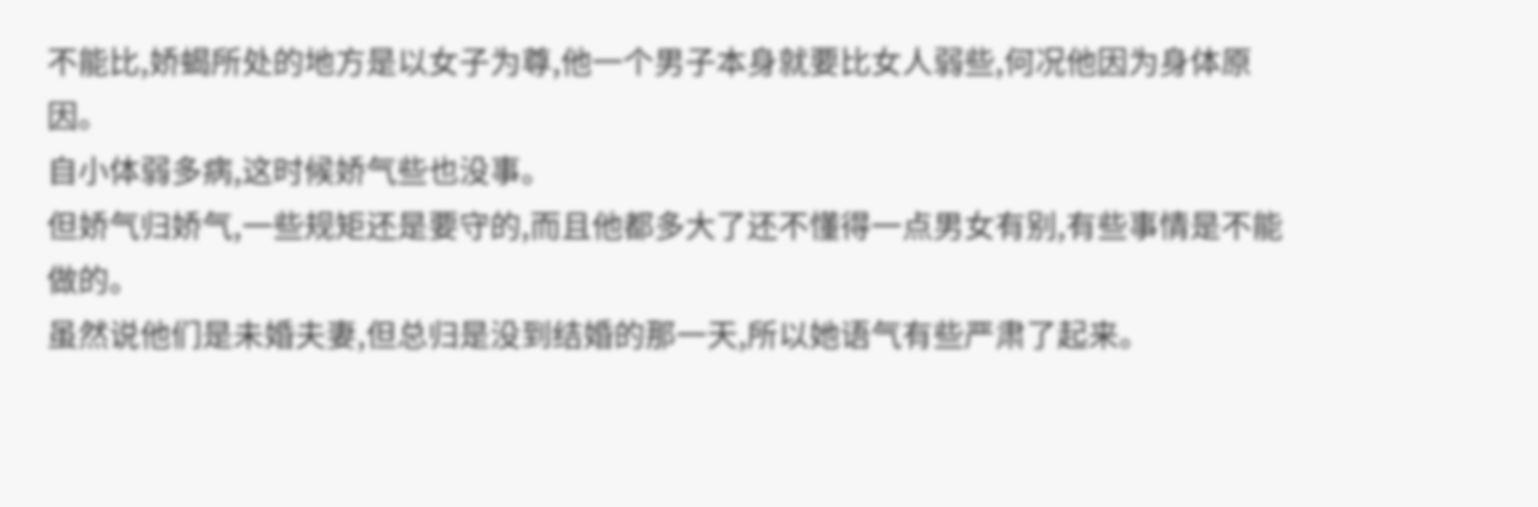不能比,娇蝎所处的地方是以女子为尊,他一个男子本身就要比女人弱些,何况他因为身体原因。
自小体弱多病,这时候娇气些也没事。
但娇气归娇气,一些规矩还是要守的,而且他都多大了还不懂得一点男女有别,有些事情是不能做的。
虽然说他们是未婚夫妻,但总归是没到结婚的那一天,所以她语气有些严肃了起来。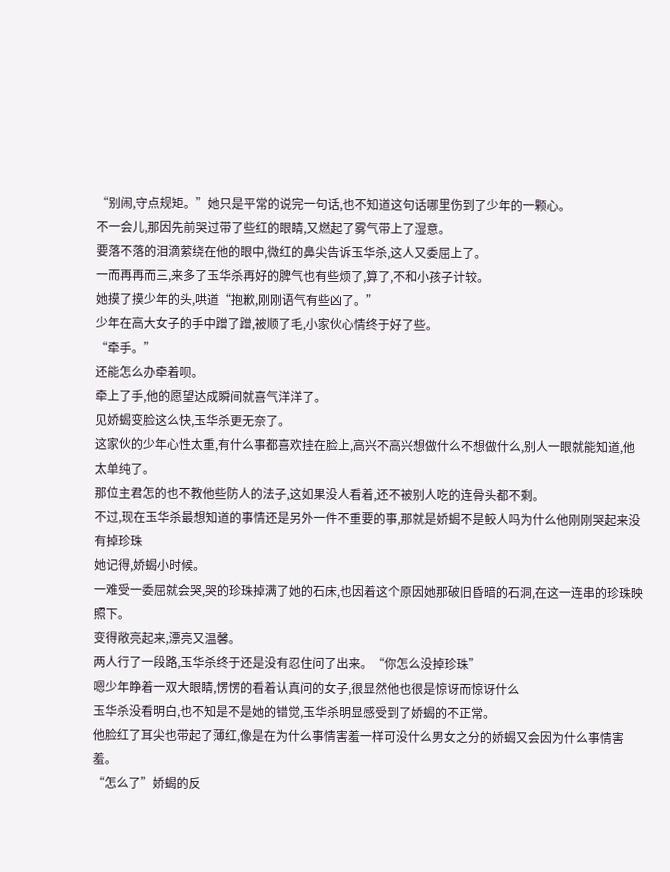“别闹,守点规矩。”她只是平常的说完一句话,也不知道这句话哪里伤到了少年的一颗心。
不一会儿,那因先前哭过带了些红的眼睛,又燃起了雾气带上了湿意。
要落不落的泪滴萦绕在他的眼中,微红的鼻尖告诉玉华杀,这人又委屈上了。
一而再再而三,来多了玉华杀再好的脾气也有些烦了,算了,不和小孩子计较。
她摸了摸少年的头,哄道“抱歉,刚刚语气有些凶了。”
少年在高大女子的手中蹭了蹭,被顺了毛,小家伙心情终于好了些。
“牵手。”
还能怎么办牵着呗。
牵上了手,他的愿望达成瞬间就喜气洋洋了。
见娇蝎变脸这么快,玉华杀更无奈了。
这家伙的少年心性太重,有什么事都喜欢挂在脸上,高兴不高兴想做什么不想做什么,别人一眼就能知道,他太单纯了。
那位主君怎的也不教他些防人的法子,这如果没人看着,还不被别人吃的连骨头都不剩。
不过,现在玉华杀最想知道的事情还是另外一件不重要的事,那就是娇蝎不是鲛人吗为什么他刚刚哭起来没有掉珍珠
她记得,娇蝎小时候。
一难受一委屈就会哭,哭的珍珠掉满了她的石床,也因着这个原因她那破旧昏暗的石洞,在这一连串的珍珠映照下。
变得敞亮起来,漂亮又温馨。
两人行了一段路,玉华杀终于还是没有忍住问了出来。“你怎么没掉珍珠”
嗯少年睁着一双大眼睛,愣愣的看着认真问的女子,很显然他也很是惊讶而惊讶什么
玉华杀没看明白,也不知是不是她的错觉,玉华杀明显感受到了娇蝎的不正常。
他脸红了耳尖也带起了薄红,像是在为什么事情害羞一样可没什么男女之分的娇蝎又会因为什么事情害羞。
“怎么了”娇蝎的反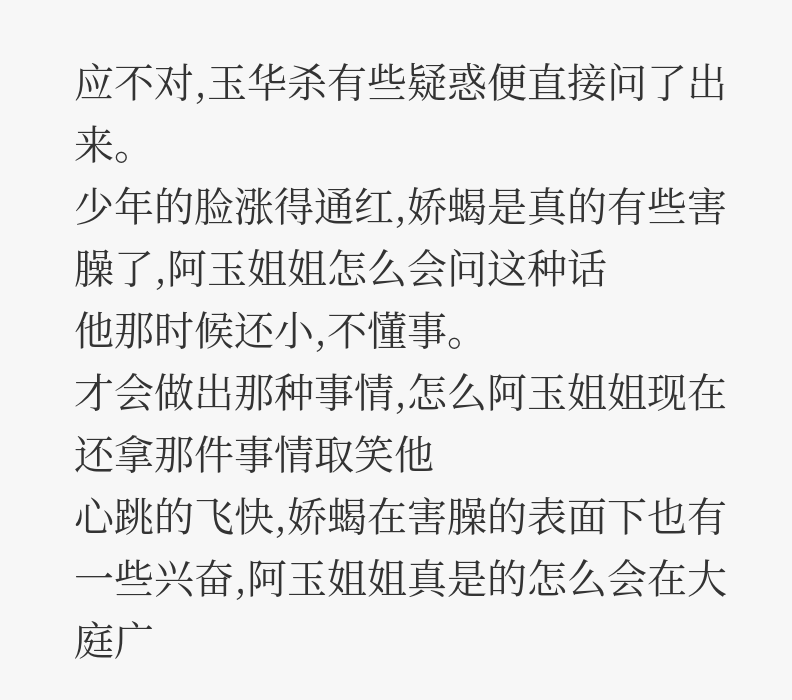应不对,玉华杀有些疑惑便直接问了出来。
少年的脸涨得通红,娇蝎是真的有些害臊了,阿玉姐姐怎么会问这种话
他那时候还小,不懂事。
才会做出那种事情,怎么阿玉姐姐现在还拿那件事情取笑他
心跳的飞快,娇蝎在害臊的表面下也有一些兴奋,阿玉姐姐真是的怎么会在大庭广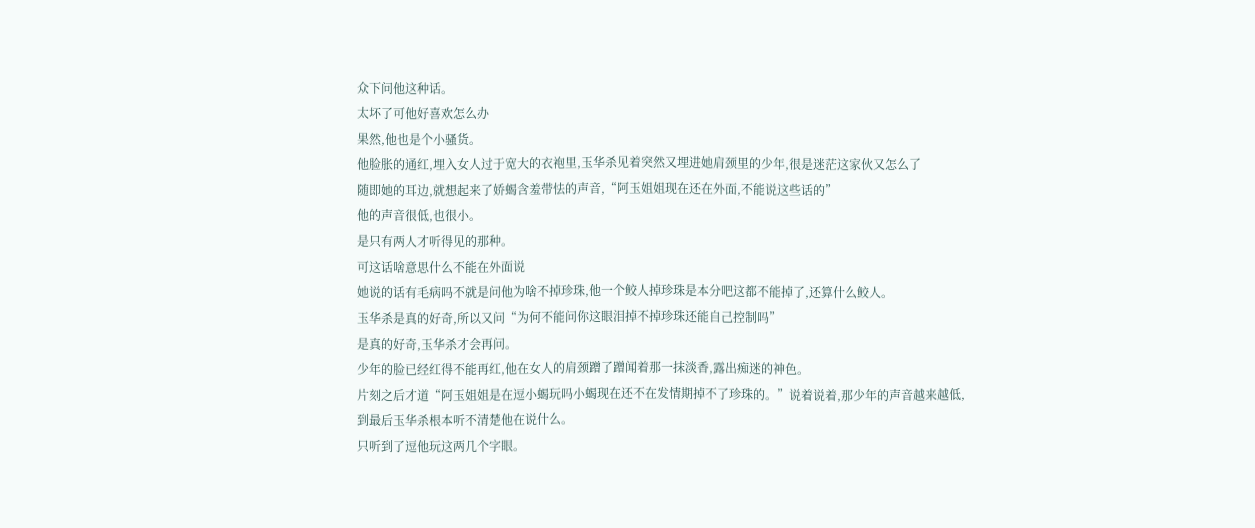众下问他这种话。
太坏了可他好喜欢怎么办
果然,他也是个小骚货。
他脸胀的通红,埋入女人过于宽大的衣袍里,玉华杀见着突然又埋进她肩颈里的少年,很是迷茫这家伙又怎么了
随即她的耳边,就想起来了娇蝎含羞带怯的声音,“阿玉姐姐现在还在外面,不能说这些话的”
他的声音很低,也很小。
是只有两人才听得见的那种。
可这话啥意思什么不能在外面说
她说的话有毛病吗不就是问他为啥不掉珍珠,他一个鲛人掉珍珠是本分吧这都不能掉了,还算什么鲛人。
玉华杀是真的好奇,所以又问“为何不能问你这眼泪掉不掉珍珠还能自己控制吗”
是真的好奇,玉华杀才会再问。
少年的脸已经红得不能再红,他在女人的肩颈蹭了蹭闻着那一抹淡香,露出痴迷的神色。
片刻之后才道“阿玉姐姐是在逗小蝎玩吗小蝎现在还不在发情期掉不了珍珠的。”说着说着,那少年的声音越来越低,到最后玉华杀根本听不清楚他在说什么。
只听到了逗他玩这两几个字眼。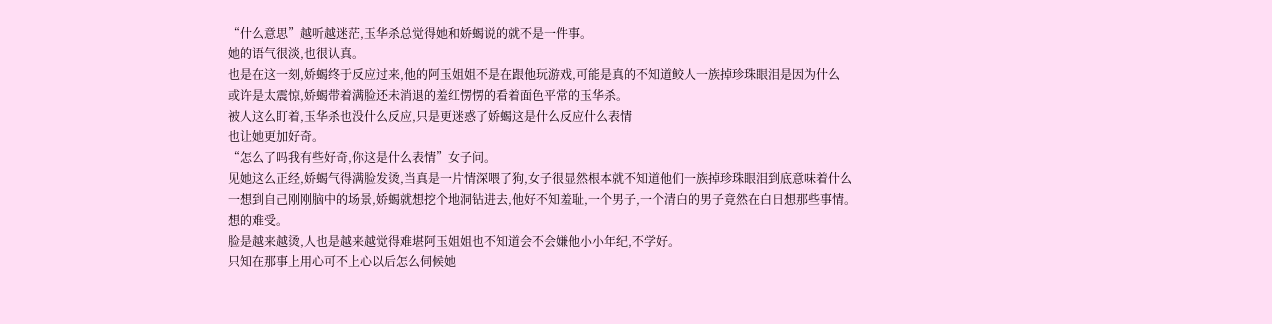“什么意思”越听越迷茫,玉华杀总觉得她和娇蝎说的就不是一件事。
她的语气很淡,也很认真。
也是在这一刻,娇蝎终于反应过来,他的阿玉姐姐不是在跟他玩游戏,可能是真的不知道鲛人一族掉珍珠眼泪是因为什么
或许是太震惊,娇蝎带着满脸还未消退的羞红愣愣的看着面色平常的玉华杀。
被人这么盯着,玉华杀也没什么反应,只是更迷惑了娇蝎这是什么反应什么表情
也让她更加好奇。
“怎么了吗我有些好奇,你这是什么表情”女子问。
见她这么正经,娇蝎气得满脸发烫,当真是一片情深喂了狗,女子很显然根本就不知道他们一族掉珍珠眼泪到底意味着什么
一想到自己刚刚脑中的场景,娇蝎就想挖个地洞钻进去,他好不知羞耻,一个男子,一个清白的男子竟然在白日想那些事情。
想的难受。
脸是越来越烫,人也是越来越觉得难堪阿玉姐姐也不知道会不会嫌他小小年纪,不学好。
只知在那事上用心可不上心以后怎么伺候她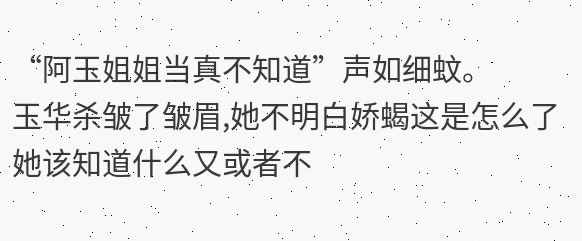“阿玉姐姐当真不知道”声如细蚊。
玉华杀皱了皱眉,她不明白娇蝎这是怎么了她该知道什么又或者不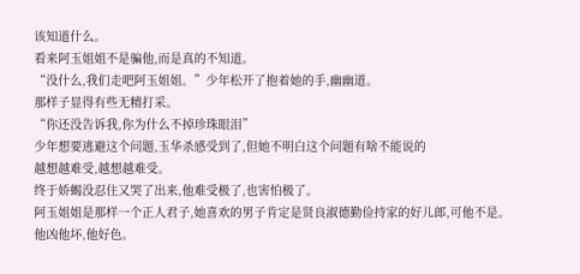该知道什么。
看来阿玉姐姐不是骗他,而是真的不知道。
“没什么,我们走吧阿玉姐姐。”少年松开了抱着她的手,幽幽道。
那样子显得有些无精打采。
“你还没告诉我,你为什么不掉珍珠眼泪”
少年想要逃避这个问题,玉华杀感受到了,但她不明白这个问题有啥不能说的
越想越难受,越想越难受。
终于娇蝎没忍住又哭了出来,他难受极了,也害怕极了。
阿玉姐姐是那样一个正人君子,她喜欢的男子肯定是贤良淑德勤俭持家的好儿郎,可他不是。
他凶他坏,他好色。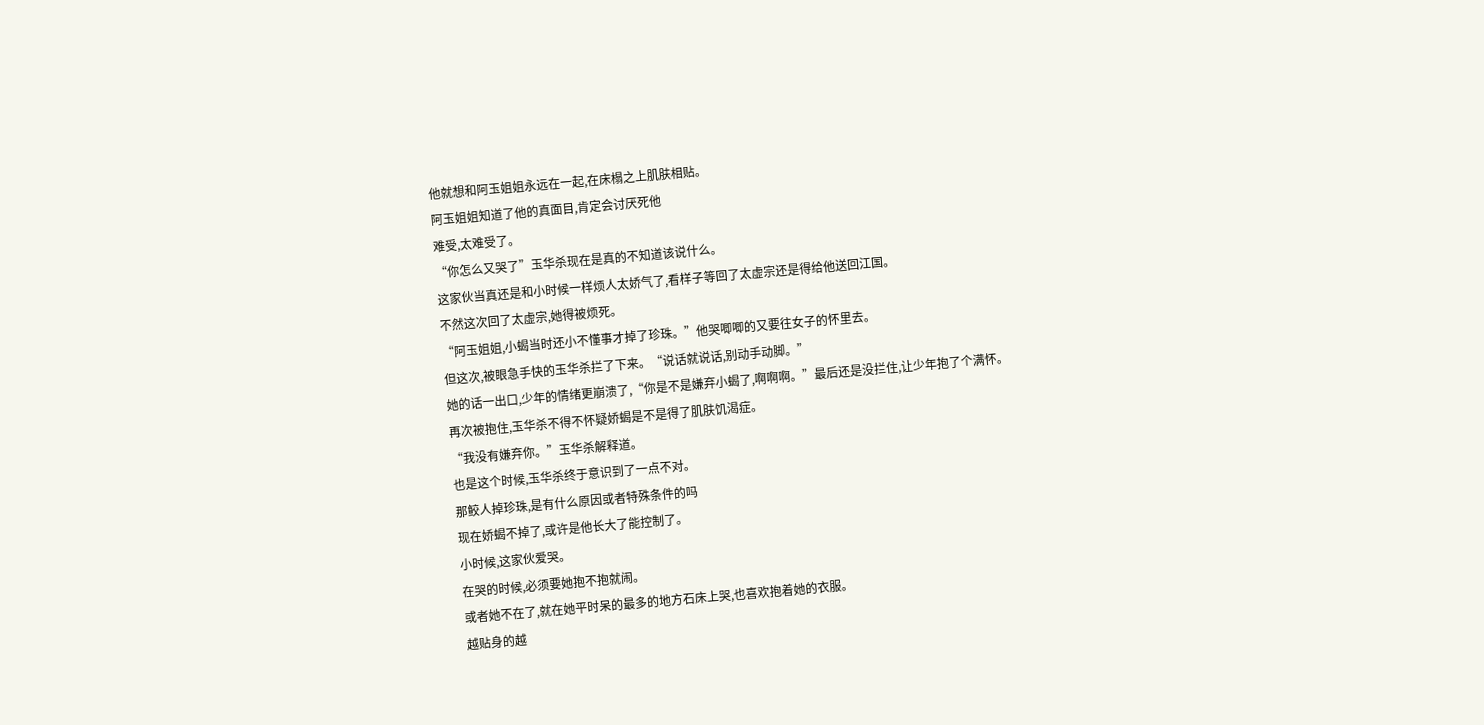他就想和阿玉姐姐永远在一起,在床榻之上肌肤相贴。
阿玉姐姐知道了他的真面目,肯定会讨厌死他
难受,太难受了。
“你怎么又哭了”玉华杀现在是真的不知道该说什么。
这家伙当真还是和小时候一样烦人太娇气了,看样子等回了太虚宗还是得给他送回江国。
不然这次回了太虚宗,她得被烦死。
“阿玉姐姐,小蝎当时还小不懂事才掉了珍珠。”他哭唧唧的又要往女子的怀里去。
但这次,被眼急手快的玉华杀拦了下来。“说话就说话,别动手动脚。”
她的话一出口,少年的情绪更崩溃了,“你是不是嫌弃小蝎了,啊啊啊。”最后还是没拦住,让少年抱了个满怀。
再次被抱住,玉华杀不得不怀疑娇蝎是不是得了肌肤饥渴症。
“我没有嫌弃你。”玉华杀解释道。
也是这个时候,玉华杀终于意识到了一点不对。
那鲛人掉珍珠,是有什么原因或者特殊条件的吗
现在娇蝎不掉了,或许是他长大了能控制了。
小时候,这家伙爱哭。
在哭的时候,必须要她抱不抱就闹。
或者她不在了,就在她平时呆的最多的地方石床上哭,也喜欢抱着她的衣服。
越贴身的越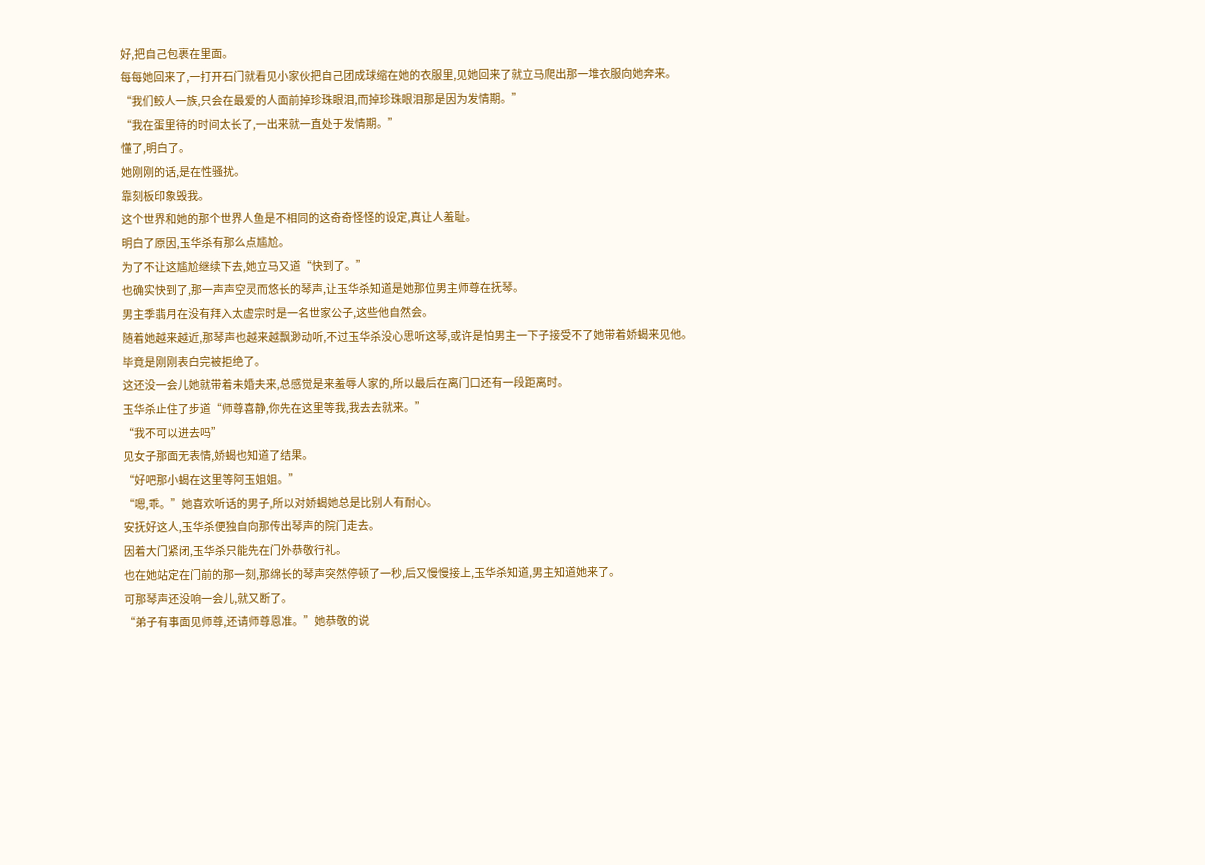好,把自己包裹在里面。
每每她回来了,一打开石门就看见小家伙把自己团成球缩在她的衣服里,见她回来了就立马爬出那一堆衣服向她奔来。
“我们鲛人一族,只会在最爱的人面前掉珍珠眼泪,而掉珍珠眼泪那是因为发情期。”
“我在蛋里待的时间太长了,一出来就一直处于发情期。”
懂了,明白了。
她刚刚的话,是在性骚扰。
靠刻板印象毁我。
这个世界和她的那个世界人鱼是不相同的这奇奇怪怪的设定,真让人羞耻。
明白了原因,玉华杀有那么点尴尬。
为了不让这尴尬继续下去,她立马又道“快到了。”
也确实快到了,那一声声空灵而悠长的琴声,让玉华杀知道是她那位男主师尊在抚琴。
男主季翡月在没有拜入太虚宗时是一名世家公子,这些他自然会。
随着她越来越近,那琴声也越来越飘渺动听,不过玉华杀没心思听这琴,或许是怕男主一下子接受不了她带着娇蝎来见他。
毕竟是刚刚表白完被拒绝了。
这还没一会儿她就带着未婚夫来,总感觉是来羞辱人家的,所以最后在离门口还有一段距离时。
玉华杀止住了步道“师尊喜静,你先在这里等我,我去去就来。”
“我不可以进去吗”
见女子那面无表情,娇蝎也知道了结果。
“好吧那小蝎在这里等阿玉姐姐。”
“嗯,乖。”她喜欢听话的男子,所以对娇蝎她总是比别人有耐心。
安抚好这人,玉华杀便独自向那传出琴声的院门走去。
因着大门紧闭,玉华杀只能先在门外恭敬行礼。
也在她站定在门前的那一刻,那绵长的琴声突然停顿了一秒,后又慢慢接上,玉华杀知道,男主知道她来了。
可那琴声还没响一会儿,就又断了。
“弟子有事面见师尊,还请师尊恩准。”她恭敬的说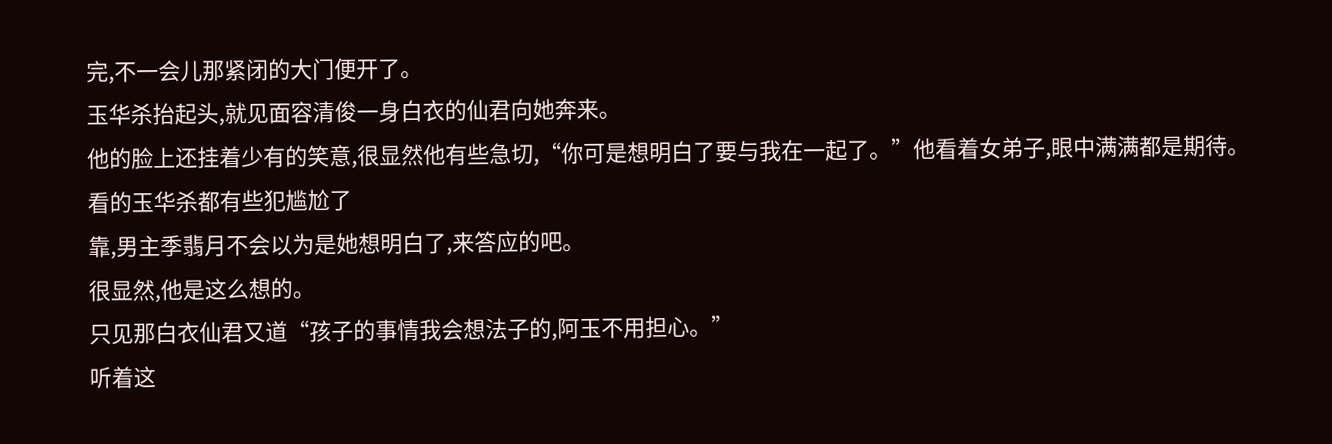完,不一会儿那紧闭的大门便开了。
玉华杀抬起头,就见面容清俊一身白衣的仙君向她奔来。
他的脸上还挂着少有的笑意,很显然他有些急切,“你可是想明白了要与我在一起了。”他看着女弟子,眼中满满都是期待。
看的玉华杀都有些犯尴尬了
靠,男主季翡月不会以为是她想明白了,来答应的吧。
很显然,他是这么想的。
只见那白衣仙君又道“孩子的事情我会想法子的,阿玉不用担心。”
听着这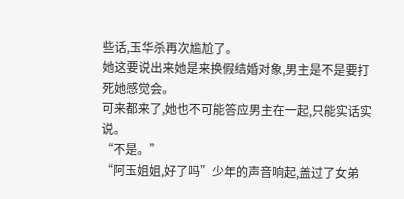些话,玉华杀再次尴尬了。
她这要说出来她是来换假结婚对象,男主是不是要打死她感觉会。
可来都来了,她也不可能答应男主在一起,只能实话实说。
“不是。”
“阿玉姐姐,好了吗”少年的声音响起,盖过了女弟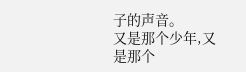子的声音。
又是那个少年,又是那个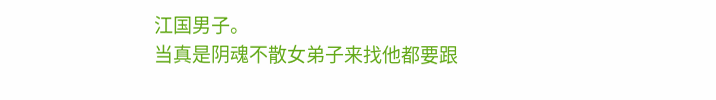江国男子。
当真是阴魂不散女弟子来找他都要跟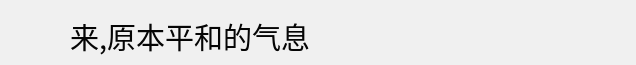来,原本平和的气息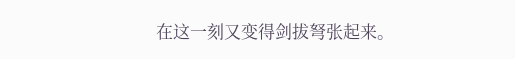在这一刻又变得剑拔弩张起来。